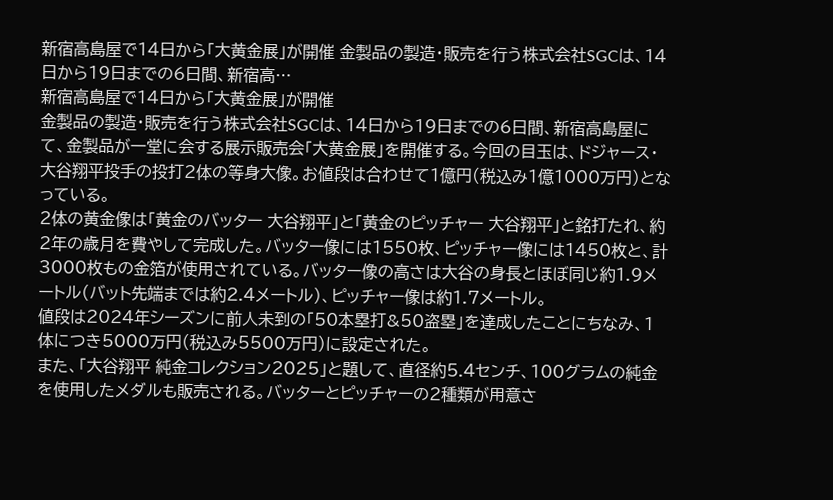新宿高島屋で14日から「大黄金展」が開催 金製品の製造・販売を行う株式会社SGCは、14日から19日までの6日間、新宿高…
新宿高島屋で14日から「大黄金展」が開催
金製品の製造・販売を行う株式会社SGCは、14日から19日までの6日間、新宿高島屋にて、金製品が一堂に会する展示販売会「大黄金展」を開催する。今回の目玉は、ドジャース・大谷翔平投手の投打2体の等身大像。お値段は合わせて1億円(税込み1億1000万円)となっている。
2体の黄金像は「黄金のバッター 大谷翔平」と「黄金のピッチャー 大谷翔平」と銘打たれ、約2年の歳月を費やして完成した。バッター像には1550枚、ピッチャー像には1450枚と、計3000枚もの金箔が使用されている。バッター像の高さは大谷の身長とほぼ同じ約1.9メートル(バット先端までは約2.4メートル)、ピッチャー像は約1.7メートル。
値段は2024年シーズンに前人未到の「50本塁打&50盗塁」を達成したことにちなみ、1体につき5000万円(税込み5500万円)に設定された。
また、「大谷翔平 純金コレクション2025」と題して、直径約5.4センチ、100グラムの純金を使用したメダルも販売される。バッターとピッチャーの2種類が用意さ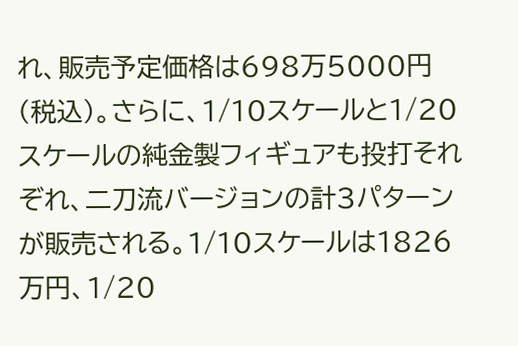れ、販売予定価格は698万5000円(税込)。さらに、1/10スケールと1/20スケールの純金製フィギュアも投打それぞれ、二刀流バージョンの計3パターンが販売される。1/10スケールは1826万円、1/20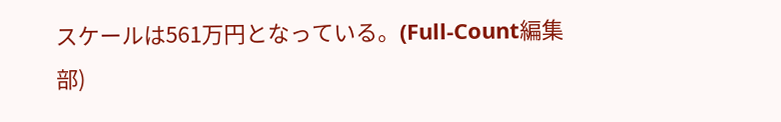スケールは561万円となっている。(Full-Count編集部)